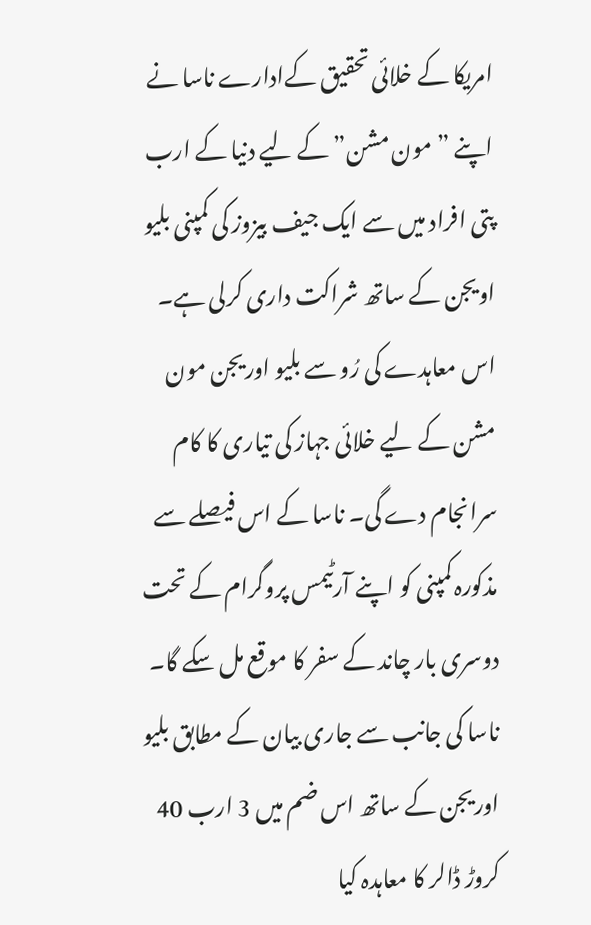امریکا کے خلائی تحقیق کےادارے ناسا نے اپنے ” مون مشن” کے لیے دنیا کے ارب پتی افراد میں سے ایک جیف بیزوز کی کمپنی بلیو اویجن کے ساتھ شراکت داری کرلی ہے۔
اس معاہدے کی رُو سے بلیو اوریجن مون مشن کے لیے خلائی جہاز کی تیاری کا کام سرانجام دے گی۔ ناسا کے اس فیصلے سے مذکورہ کمپنی کو اپنے آرٹیمس پروگرام کے تحت دوسری بار چاند کے سفر کا موقع مل سکے گا۔
ناسا کی جانب سے جاری بیان کے مطابق بلیو اوریجن کے ساتھ اس ضم میں 3 ارب 40 کروڑ ڈالر کا معاہدہ کیا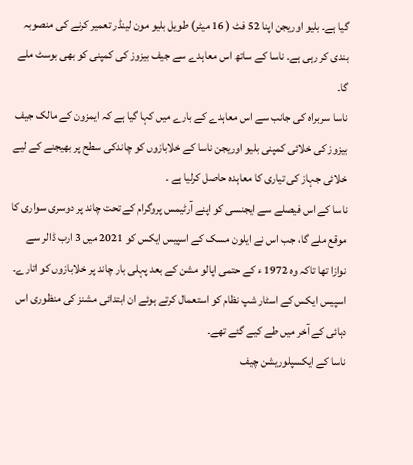گیا ہے۔ بلیو اوریجن اپنا 52 فٹ ( 16 میٹر) طویل بلیو مون لینڈر تعمیر کرنے کی منصوبہ بندی کر رہی ہے۔ ناسا کے ساتھ اس معاہدے سے جیف بیزوز کی کمپنی کو بھی بوسٹ ملے گا۔
ناسا سربراہ کی جانب سے اس معاہدے کے بارے میں کہا گیا ہے کہ ایمزون کے مالک جیف بیزوز کی خلائی کمپنی بلیو اوریجن ناسا کے خلابازوں کو چاندکی سطح پر بھیجنے کے لیے خلائی جہاز کی تیاری کا معاہدہ حاصل کرلیا ہے ۔
ناسا کے اس فیصلے سے ایجنسی کو اپنے آرٹیمس پروگرام کے تحت چاند پر دوسری سواری کا موقع ملے گا، جب اس نے ایلون مسک کے اسپیس ایکس کو 2021 میں 3 ارب ڈالر سے نوازا تھا تاکہ وہ 1972 ء کے حتمی اپالو مشن کے بعد پہلی بار چاند پر خلابازوں کو اتارے۔
اسپیس ایکس کے اسٹار شپ نظام کو استعمال کرتے ہوئے ان ابتدائی مشنز کی منظوری اس دہائی کے آخر میں طے کیے گئے تھے۔
ناسا کے ایکسپلوریشن چیف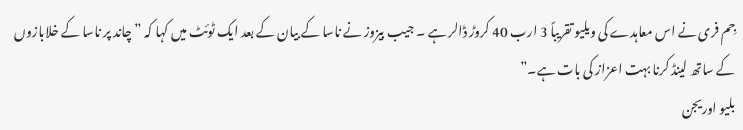جِم فری نے اس معاہدے کی ویلیو تقریباً 3 ارب 40 کروڑ ڈالر ہے ۔ جیب بیزوز نے ناسا کے بیان کے بعد ایک ٹوئٹ میں کہا کہ ” چاند پر ناسا کے خلابازوں کے ساتھ لینڈ کرنا بہت اعزاز کی بات ہے۔”
بلیو اوریجن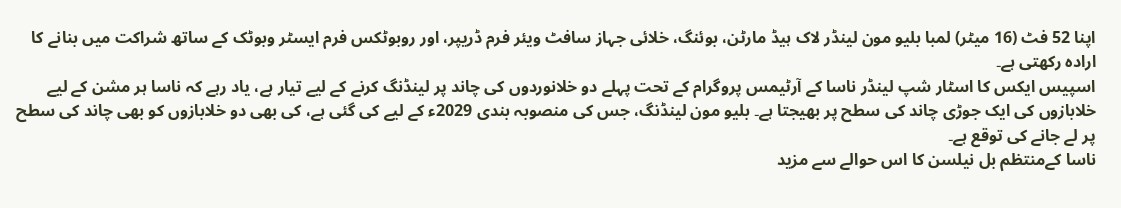اپنا 52 فٹ (16 میٹر) لمبا بلیو مون لینڈر لاک ہیڈ مارٹن، بوئنگ، خلائی جہاز سافٹ ویئر فرم ڈریپر، اور روبوٹکس فرم ایسٹر وبوٹک کے ساتھ شراکت میں بنانے کا ارادہ رکھتی ہے۔
اسپیس ایکس کا اسٹار شپ لینڈر ناسا کے آرٹیمس پروگرام کے تحت پہلے دو خلانوردوں کی چاند پر لینڈنگ کرنے کے لیے تیار ہے، یاد رہے کہ ناسا ہر مشن کے لیے خلابازوں کی ایک جوڑی چاند کی سطح پر بھیجتا ہے۔ بلیو مون لینڈنگ، جس کی منصوبہ بندی 2029ء کے لیے کی گئی ہے، کی بھی دو خلابازوں کو بھی چاند کی سطح پر لے جانے کی توقع ہے۔
ناسا کےمنتظم بل نیلسن کا اس حوالے سے مزید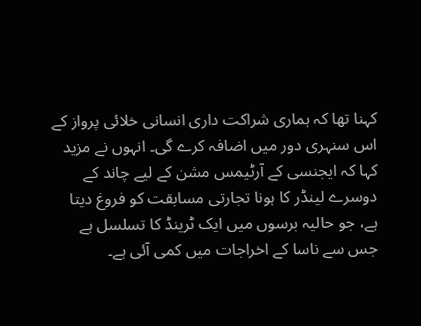کہنا تھا کہ ہماری شراکت داری انسانی خلائی پرواز کے اس سنہری دور میں اضافہ کرے گی۔ انہوں نے مزید کہا کہ ایجنسی کے آرٹیمس مشن کے لیے چاند کے دوسرے لینڈر کا ہونا تجارتی مسابقت کو فروغ دیتا ہے، جو حالیہ برسوں میں ایک ٹرینڈ کا تسلسل ہے جس سے ناسا کے اخراجات میں کمی آئی ہے۔